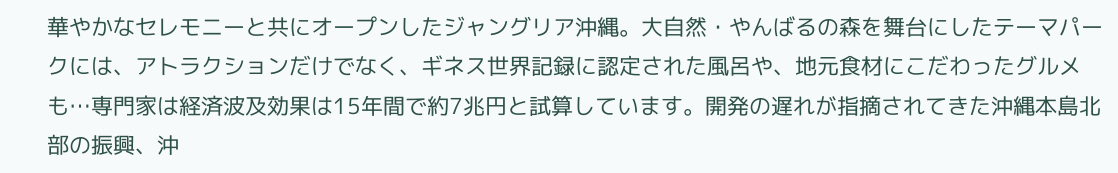華やかなセレモニーと共にオープンしたジャングリア沖縄。大自然・やんばるの森を舞台にしたテーマパークには、アトラクションだけでなく、ギネス世界記録に認定された風呂や、地元食材にこだわったグルメも…専門家は経済波及効果は15年間で約7兆円と試算しています。開発の遅れが指摘されてきた沖縄本島北部の振興、沖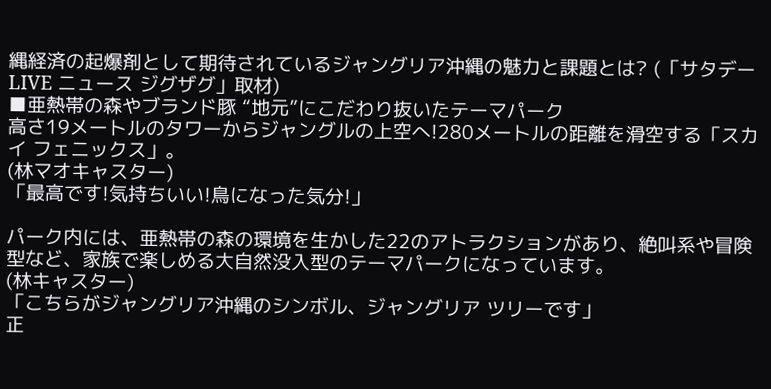縄経済の起爆剤として期待されているジャングリア沖縄の魅力と課題とは? (「サタデーLIVE ニュース ジグザグ」取材)
■亜熱帯の森やブランド豚 “地元”にこだわり抜いたテーマパーク
高さ19メートルのタワーからジャングルの上空へ!280メートルの距離を滑空する「スカイ フェニックス」。
(林マオキャスター)
「最高です!気持ちいい!鳥になった気分!」

パーク内には、亜熱帯の森の環境を生かした22のアトラクションがあり、絶叫系や冒険型など、家族で楽しめる大自然没入型のテーマパークになっています。
(林キャスター)
「こちらがジャングリア沖縄のシンボル、ジャングリア ツリーです」
正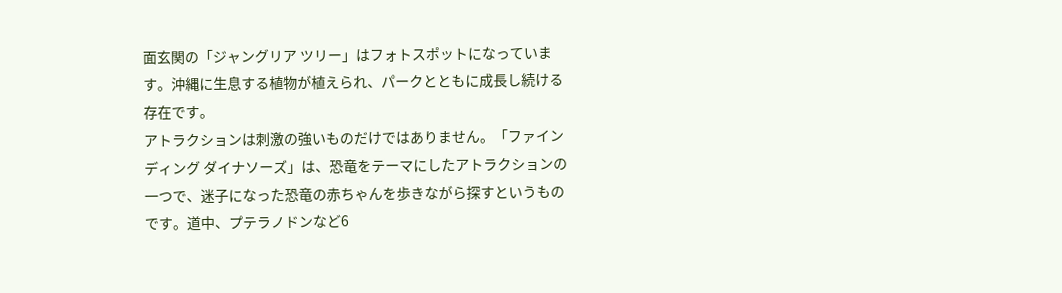面玄関の「ジャングリア ツリー」はフォトスポットになっています。沖縄に生息する植物が植えられ、パークとともに成長し続ける存在です。
アトラクションは刺激の強いものだけではありません。「ファインディング ダイナソーズ」は、恐竜をテーマにしたアトラクションの一つで、迷子になった恐竜の赤ちゃんを歩きながら探すというものです。道中、プテラノドンなど6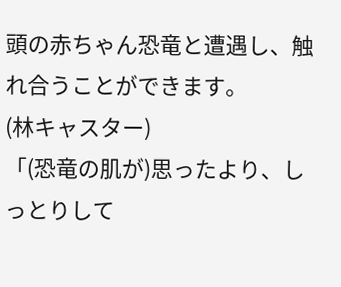頭の赤ちゃん恐竜と遭遇し、触れ合うことができます。
(林キャスター)
「(恐竜の肌が)思ったより、しっとりして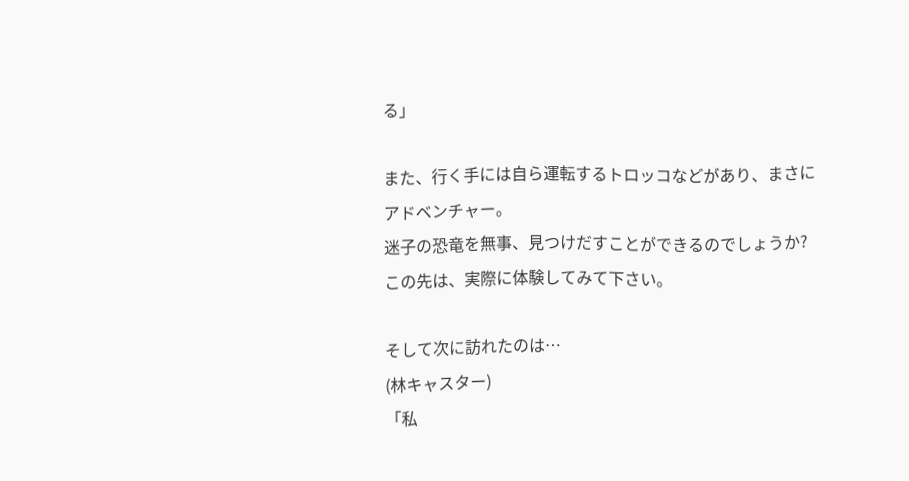る」

また、行く手には自ら運転するトロッコなどがあり、まさにアドベンチャー。
迷子の恐竜を無事、見つけだすことができるのでしょうか?この先は、実際に体験してみて下さい。

そして次に訪れたのは…
(林キャスター)
「私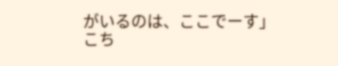がいるのは、ここでーす」
こち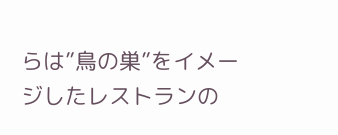らは”鳥の巣”をイメージしたレストランの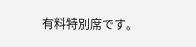有料特別席です。